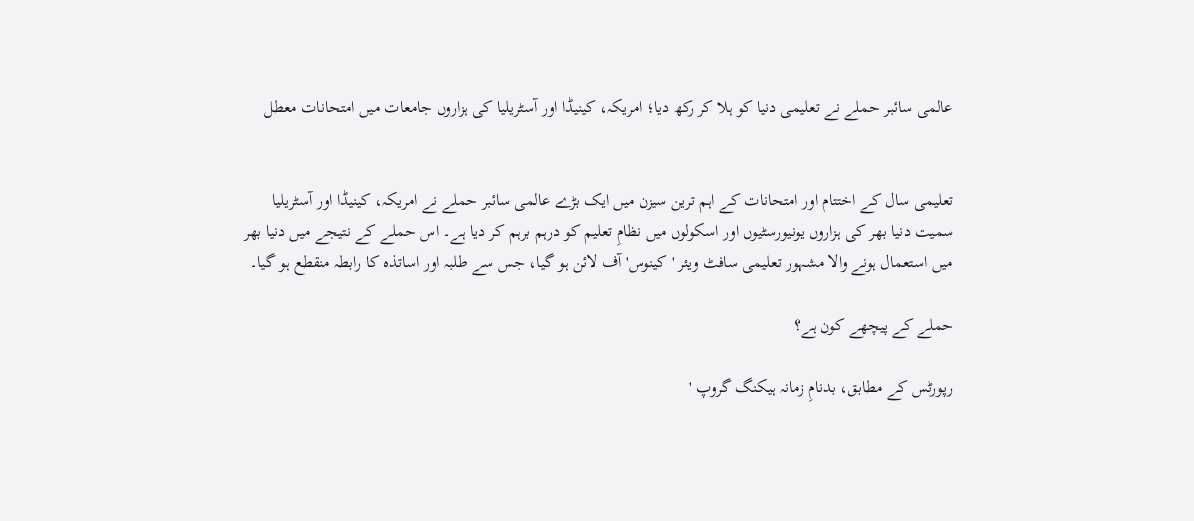عالمی سائبر حملے نے تعلیمی دنیا کو ہلا کر رکھ دیا؛ امریکہ، کینیڈا اور آسٹریلیا کی ہزاروں جامعات میں امتحانات معطل


تعلیمی سال کے اختتام اور امتحانات کے اہم ترین سیزن میں ایک بڑے عالمی سائبر حملے نے امریکہ، کینیڈا اور آسٹریلیا سمیت دنیا بھر کی ہزاروں یونیورسٹیوں اور اسکولوں میں نظامِ تعلیم کو درہم برہم کر دیا ہے۔ اس حملے کے نتیجے میں دنیا بھر میں استعمال ہونے والا مشہور تعلیمی سافٹ ویئر 'کینوس' آف لائن ہو گیا، جس سے طلبہ اور اساتذہ کا رابطہ منقطع ہو گیا۔

حملے کے پیچھے کون ہے؟

رپورٹس کے مطابق، بدنامِ زمانہ ہیکنگ گروپ '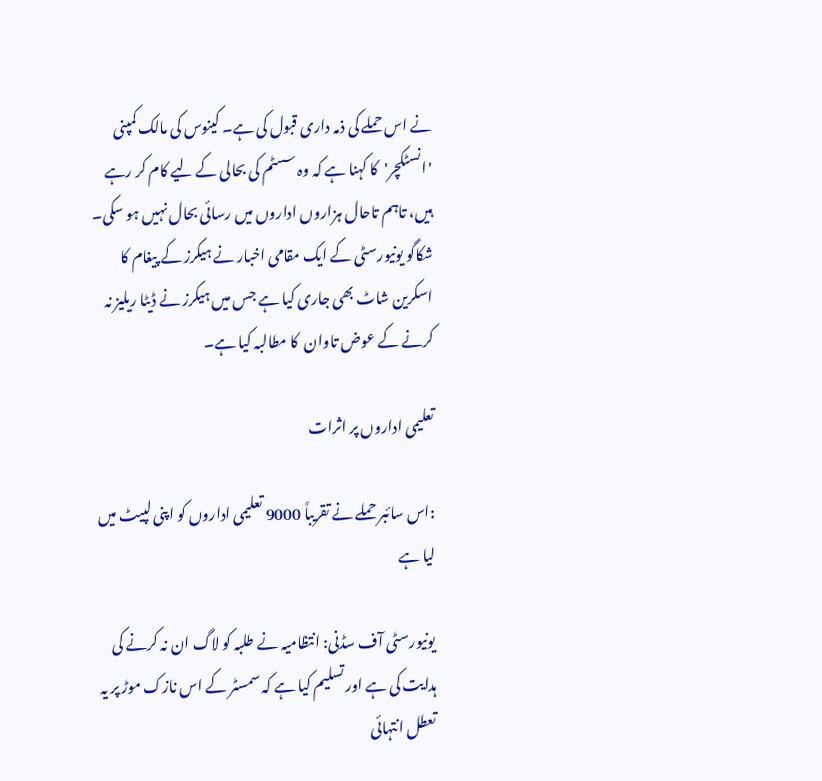نے اس حملے کی ذمہ داری قبول کی ہے۔ کینوس کی مالک کمپنی 'انسٹکچر'  کا کہنا ہے کہ وہ سسٹم کی بحالی کے لیے کام کر رہے ہیں، تاہم تاحال ہزاروں اداروں میں رسائی بحال نہیں ہو سکی۔ شکاگو یونیورسٹی کے ایک مقامی اخبار نے ہیکرز کے پیغام کا اسکرین شاٹ بھی جاری کیا ہے جس میں ہیکرز نے ڈیٹا ریلیز نہ کرنے کے عوض تاوان  کا مطالبہ کیا ہے۔

تعلیمی اداروں پر اثرات

:اس سائبر حملے نے تقریباً 9000 تعلیمی اداروں کو اپنی لپیٹ میں لیا ہے

یونیورسٹی آف سڈنی: انتظامیہ نے طلبہ کو لاگ ان نہ کرنے کی ہدایت کی ہے اور تسلیم کیا ہے کہ سمسٹر کے اس نازک موڑ پر یہ تعطل انتہائی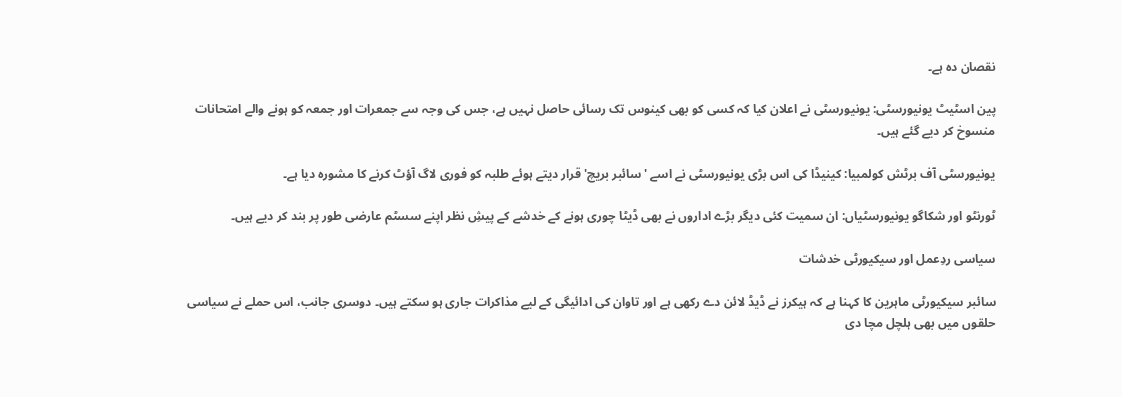نقصان دہ ہے۔

پین اسٹیٹ یونیورسٹی: یونیورسٹی نے اعلان کیا کہ کسی کو بھی کینوس تک رسائی حاصل نہیں ہے، جس کی وجہ سے جمعرات اور جمعہ کو ہونے والے امتحانات منسوخ کر دیے گئے ہیں۔

یونیورسٹی آف برٹش کولمبیا: کینیڈا کی اس بڑی یونیورسٹی نے اسے 'سائبر بریچ' قرار دیتے ہوئے طلبہ کو فوری لاگ آؤٹ کرنے کا مشورہ دیا ہے۔

ٹورنٹو اور شکاگو یونیورسٹیاں: ان سمیت کئی دیگر بڑے اداروں نے بھی ڈیٹا چوری ہونے کے خدشے کے پیشِ نظر اپنے سسٹم عارضی طور پر بند کر دیے ہیں۔

سیاسی ردِعمل اور سیکیورٹی خدشات

سائبر سیکیورٹی ماہرین کا کہنا ہے کہ ہیکرز نے ڈیڈ لائن دے رکھی ہے اور تاوان کی ادائیگی کے لیے مذاکرات جاری ہو سکتے ہیں۔ دوسری جانب، اس حملے نے سیاسی حلقوں میں بھی ہلچل مچا دی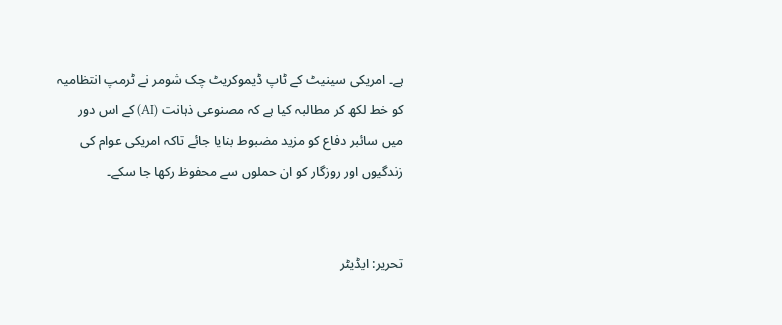ہے۔ امریکی سینیٹ کے ٹاپ ڈیموکریٹ چک شومر نے ٹرمپ انتظامیہ کو خط لکھ کر مطالبہ کیا ہے کہ مصنوعی ذہانت (AI) کے اس دور میں سائبر دفاع کو مزید مضبوط بنایا جائے تاکہ امریکی عوام کی زندگیوں اور روزگار کو ان حملوں سے محفوظ رکھا جا سکے۔


تحریر: ایڈیٹر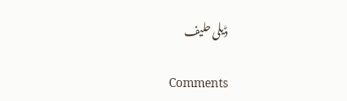ڈیلی حلیف

Comments